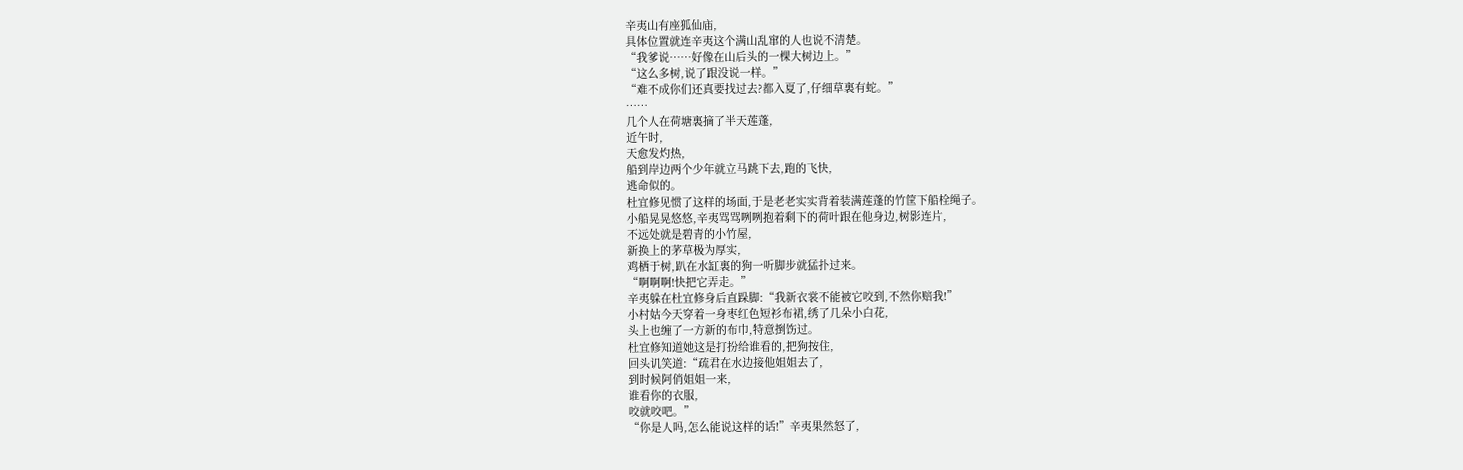辛夷山有座狐仙庙,
具体位置就连辛夷这个满山乱窜的人也说不清楚。
“我爹说……好像在山后头的一棵大树边上。”
“这么多树,说了跟没说一样。”
“难不成你们还真要找过去?都入夏了,仔细草裏有蛇。”
……
几个人在荷塘裏摘了半天莲蓬,
近午时,
天愈发灼热,
船到岸边两个少年就立马跳下去,跑的飞快,
逃命似的。
杜宜修见惯了这样的场面,于是老老实实背着装满莲蓬的竹筐下船栓绳子。
小船晃晃悠悠,辛夷骂骂咧咧抱着剩下的荷叶跟在他身边,树影连片,
不远处就是碧青的小竹屋,
新换上的茅草极为厚实,
鸡栖于树,趴在水缸裏的狗一听脚步就猛扑过来。
“啊啊啊!快把它弄走。”
辛夷躲在杜宜修身后直跺脚:“我新衣裳不能被它咬到,不然你赔我!”
小村姑今天穿着一身枣红色短衫布裙,绣了几朵小白花,
头上也缠了一方新的布巾,特意捯饬过。
杜宜修知道她这是打扮给谁看的,把狗按住,
回头讥笑道:“疏君在水边接他姐姐去了,
到时候阿俏姐姐一来,
谁看你的衣服,
咬就咬吧。”
“你是人吗,怎么能说这样的话!”辛夷果然怒了,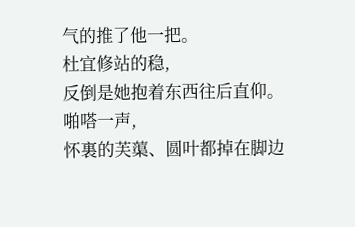气的推了他一把。
杜宜修站的稳,
反倒是她抱着东西往后直仰。
啪嗒一声,
怀裏的芙蕖、圆叶都掉在脚边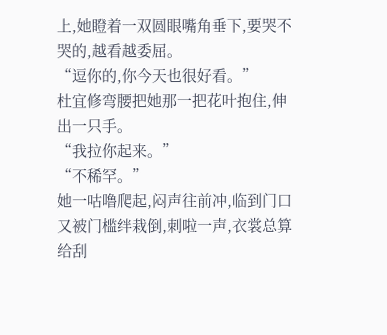上,她瞪着一双圆眼嘴角垂下,要哭不哭的,越看越委屈。
“逗你的,你今天也很好看。”
杜宜修弯腰把她那一把花叶抱住,伸出一只手。
“我拉你起来。”
“不稀罕。”
她一咕噜爬起,闷声往前冲,临到门口又被门槛绊栽倒,刺啦一声,衣裳总算给刮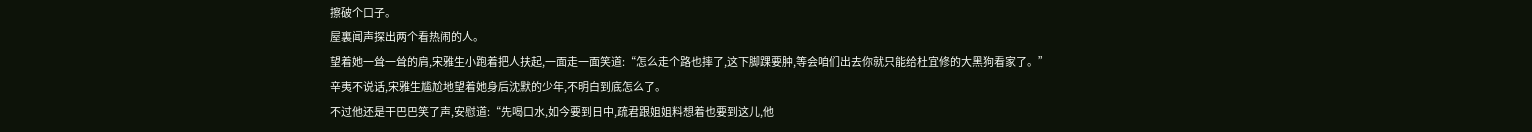擦破个口子。
屋裏闻声探出两个看热闹的人。
望着她一耸一耸的肩,宋雅生小跑着把人扶起,一面走一面笑道:“怎么走个路也摔了,这下脚踝要肿,等会咱们出去你就只能给杜宜修的大黑狗看家了。”
辛夷不说话,宋雅生尴尬地望着她身后沈默的少年,不明白到底怎么了。
不过他还是干巴巴笑了声,安慰道:“先喝口水,如今要到日中,疏君跟姐姐料想着也要到这儿,他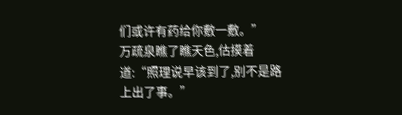们或许有药给你敷一敷。”
万疏泉瞧了瞧天色,估摸着道:“照理说早该到了,别不是路上出了事。”